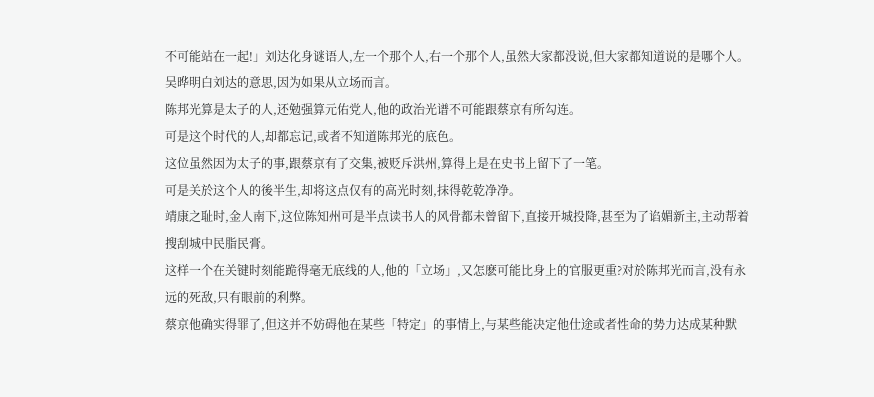不可能站在一起!」刘达化身谜语人,左一个那个人,右一个那个人,虽然大家都没说,但大家都知道说的是哪个人。吴晔明白刘达的意思,因为如果从立场而言。
陈邦光算是太子的人,还勉强算元佑党人,他的政治光谱不可能跟蔡京有所勾连。
可是这个时代的人,却都忘记,或者不知道陈邦光的底色。
这位虽然因为太子的事,跟蔡京有了交集,被贬斥洪州,算得上是在史书上留下了一笔。
可是关於这个人的後半生,却将这点仅有的高光时刻,抹得乾乾净净。
靖康之耻时,金人南下,这位陈知州可是半点读书人的风骨都未曾留下,直接开城投降,甚至为了谄媚新主,主动帮着搜刮城中民脂民膏。
这样一个在关键时刻能跪得毫无底线的人,他的「立场」,又怎麽可能比身上的官服更重?对於陈邦光而言,没有永远的死敌,只有眼前的利弊。
蔡京他确实得罪了,但这并不妨碍他在某些「特定」的事情上,与某些能决定他仕途或者性命的势力达成某种默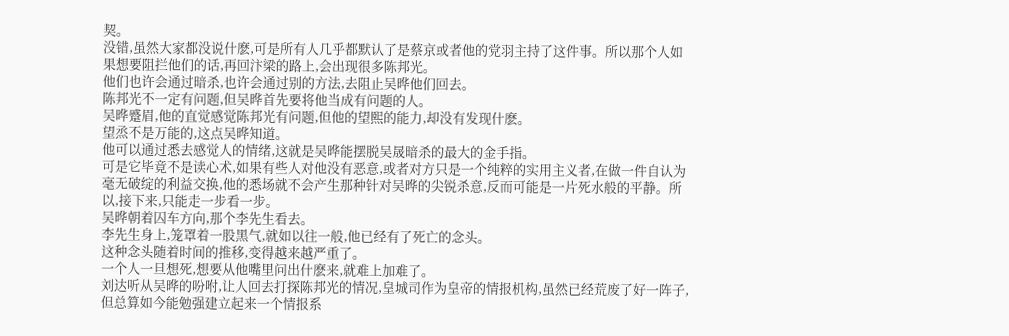契。
没错,虽然大家都没说什麽,可是所有人几乎都默认了是蔡京或者他的党羽主持了这件事。所以那个人如果想要阻拦他们的话,再回汴梁的路上,会出现很多陈邦光。
他们也许会通过暗杀,也许会通过别的方法,去阻止吴晔他们回去。
陈邦光不一定有问题,但吴晔首先要将他当成有问题的人。
吴晔蹙眉,他的直觉感觉陈邦光有问题,但他的望熙的能力,却没有发现什麽。
望烝不是万能的,这点吴晔知道。
他可以通过悉去感觉人的情绪,这就是吴晔能摆脱吴晟暗杀的最大的金手指。
可是它毕竟不是读心术,如果有些人对他没有恶意,或者对方只是一个纯粹的实用主义者,在做一件自认为毫无破绽的利益交换,他的悉场就不会产生那种针对吴晔的尖锐杀意,反而可能是一片死水般的平静。所以,接下来,只能走一步看一步。
吴晔朝着囚车方向,那个李先生看去。
李先生身上,笼罩着一股黑气,就如以往一般,他已经有了死亡的念头。
这种念头随着时间的推移,变得越来越严重了。
一个人一旦想死,想要从他嘴里问出什麽来,就难上加难了。
刘达听从吴晔的吩咐,让人回去打探陈邦光的情况,皇城司作为皇帝的情报机构,虽然已经荒废了好一阵子,但总算如今能勉强建立起来一个情报系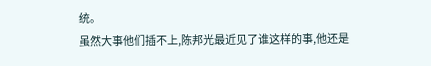统。
虽然大事他们插不上,陈邦光最近见了谁这样的事,他还是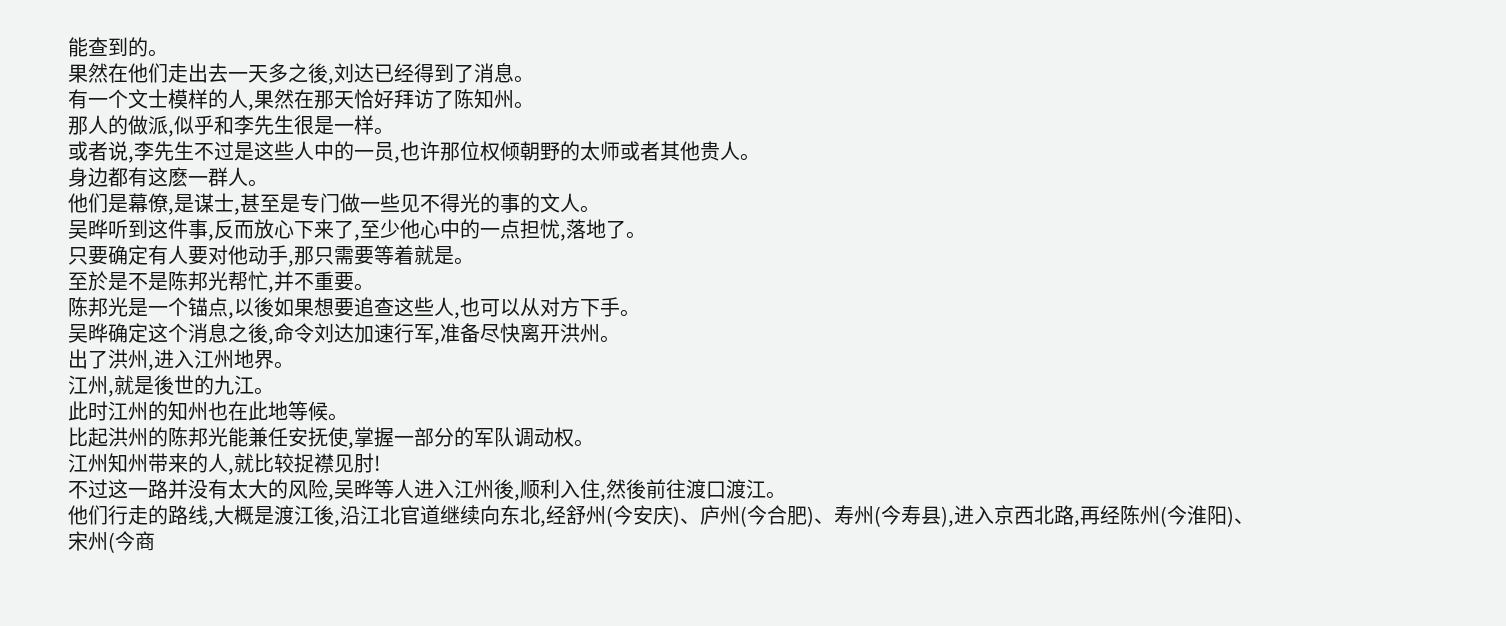能查到的。
果然在他们走出去一天多之後,刘达已经得到了消息。
有一个文士模样的人,果然在那天恰好拜访了陈知州。
那人的做派,似乎和李先生很是一样。
或者说,李先生不过是这些人中的一员,也许那位权倾朝野的太师或者其他贵人。
身边都有这麽一群人。
他们是幕僚,是谋士,甚至是专门做一些见不得光的事的文人。
吴晔听到这件事,反而放心下来了,至少他心中的一点担忧,落地了。
只要确定有人要对他动手,那只需要等着就是。
至於是不是陈邦光帮忙,并不重要。
陈邦光是一个锚点,以後如果想要追查这些人,也可以从对方下手。
吴晔确定这个消息之後,命令刘达加速行军,准备尽快离开洪州。
出了洪州,进入江州地界。
江州,就是後世的九江。
此时江州的知州也在此地等候。
比起洪州的陈邦光能兼任安抚使,掌握一部分的军队调动权。
江州知州带来的人,就比较捉襟见肘!
不过这一路并没有太大的风险,吴晔等人进入江州後,顺利入住,然後前往渡口渡江。
他们行走的路线,大概是渡江後,沿江北官道继续向东北,经舒州(今安庆)、庐州(今合肥)、寿州(今寿县),进入京西北路,再经陈州(今淮阳)、宋州(今商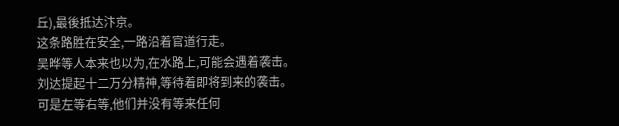丘),最後抵达汴京。
这条路胜在安全,一路沿着官道行走。
吴晔等人本来也以为,在水路上,可能会遇着袭击。
刘达提起十二万分精神,等待着即将到来的袭击。
可是左等右等,他们并没有等来任何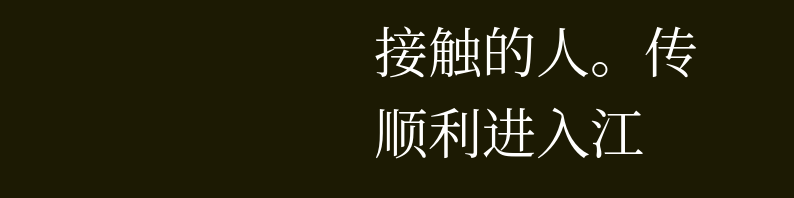接触的人。传顺利进入江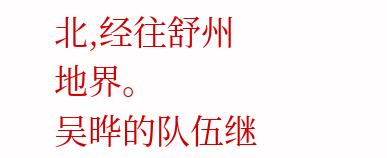北,经往舒州地界。
吴晔的队伍继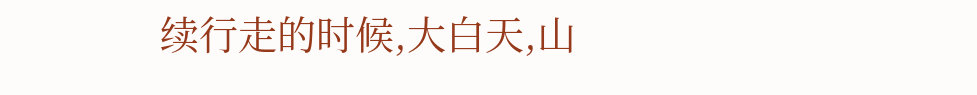续行走的时候,大白天,山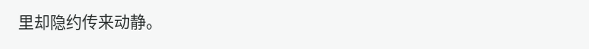里却隐约传来动静。